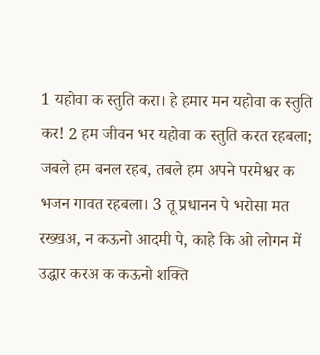1 यहोवा क स्तुति करा। हे हमार मन यहोवा क स्तुति कर! 2 हम जीवन भर यहोवा क स्तुति करत रहबला; जबले हम बनल रहब, तबले हम अपने परमेश्वर क भजन गावत रहबला। 3 तू प्रधानन पे भरोसा मत रख्खअ, न कऊनो आदमी पे, काहे कि ओ लोगन में उद्धार करअ क कऊनो शक्ति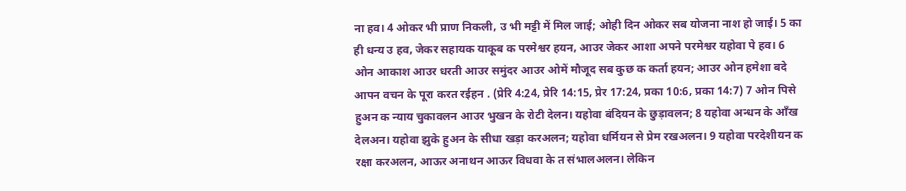ना हव। 4 ओकर भी प्राण निकली, उ भी मट्टी में मिल जाई; ओही दिन ओकर सब योजना नाश हो जाई। 5 का ही धन्य उ हव, जेकर सहायक याकूब क परमेश्वर हयन, आउर जेकर आशा अपने परमेश्वर यहोवा पे हव। 6 ओन आकाश आउर धरती आउर समुंदर आउर ओमें मौजूद सब कुछ क कर्ता हयन; आउर ओन हमेशा बदे आपन वचन के पूरा करत रईहन . (प्रेरि 4:24, प्रेरि 14:15, प्रेर 17:24, प्रका 10:6, प्रका 14:7) 7 ओन पिसे हुअन क न्याय चुकावलन आउर भुखन के रोटी देलन। यहोवा बंदियन के छुड़ावलन; 8 यहोवा अन्धन के आँख देलअन। यहोवा झुके हुअन के सीधा खड़ा करअलन; यहोवा धर्मियन से प्रेम रखअलन। 9 यहोवा परदेशीयन क रक्षा करअलन, आऊर अनाथन आऊर विधवा के त संभालअलन। लेकिन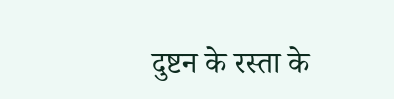दुष्टन के रस्ता के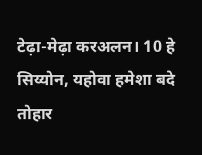टेढ़ा-मेढ़ा करअलन। 10 हे सिय्योन, यहोवा हमेशा बदे तोहार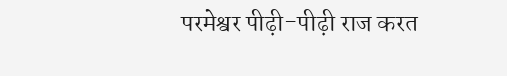परमेश्वर पीढ़ी-पीढ़ी राज करत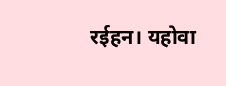रईहन। यहोवा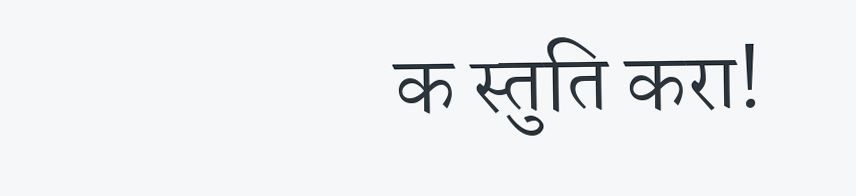क स्तुति करा!